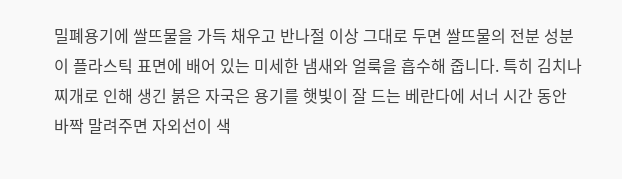밀폐용기에 쌀뜨물을 가득 채우고 반나절 이상 그대로 두면 쌀뜨물의 전분 성분이 플라스틱 표면에 배어 있는 미세한 냄새와 얼룩을 흡수해 줍니다. 특히 김치나 찌개로 인해 생긴 붉은 자국은 용기를 햇빛이 잘 드는 베란다에 서너 시간 동안 바짝 말려주면 자외선이 색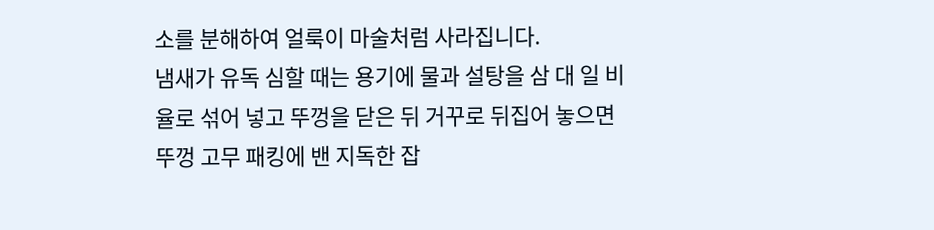소를 분해하여 얼룩이 마술처럼 사라집니다.
냄새가 유독 심할 때는 용기에 물과 설탕을 삼 대 일 비율로 섞어 넣고 뚜껑을 닫은 뒤 거꾸로 뒤집어 놓으면 뚜껑 고무 패킹에 밴 지독한 잡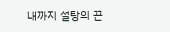내까지 설탕의 끈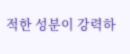적한 성분이 강력하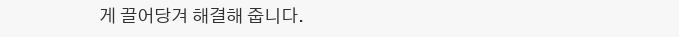게 끌어당겨 해결해 줍니다.